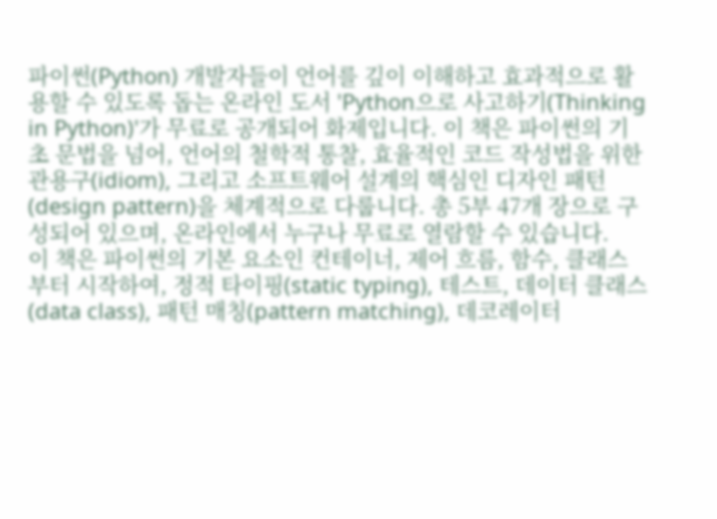파이썬(Python) 개발자들이 언어를 깊이 이해하고 효과적으로 활용할 수 있도록 돕는 온라인 도서 'Python으로 사고하기(Thinking in Python)'가 무료로 공개되어 화제입니다. 이 책은 파이썬의 기초 문법을 넘어, 언어의 철학적 통찰, 효율적인 코드 작성법을 위한 관용구(idiom), 그리고 소프트웨어 설계의 핵심인 디자인 패턴(design pattern)을 체계적으로 다룹니다. 총 5부 47개 장으로 구성되어 있으며, 온라인에서 누구나 무료로 열람할 수 있습니다.
이 책은 파이썬의 기본 요소인 컨테이너, 제어 흐름, 함수, 클래스부터 시작하여, 정적 타이핑(static typing), 테스트, 데이터 클래스(data class), 패턴 매칭(pattern matching), 데코레이터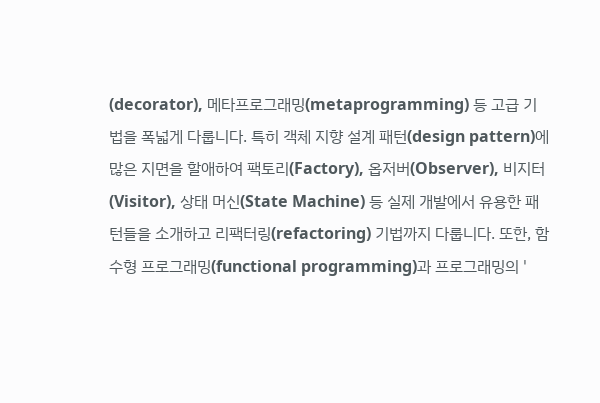(decorator), 메타프로그래밍(metaprogramming) 등 고급 기법을 폭넓게 다룹니다. 특히 객체 지향 설계 패턴(design pattern)에 많은 지면을 할애하여 팩토리(Factory), 옵저버(Observer), 비지터(Visitor), 상태 머신(State Machine) 등 실제 개발에서 유용한 패턴들을 소개하고 리팩터링(refactoring) 기법까지 다룹니다. 또한, 함수형 프로그래밍(functional programming)과 프로그래밍의 '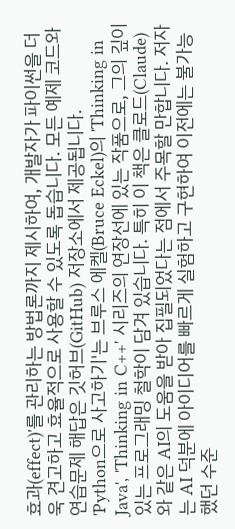효과(effect)'를 관리하는 방법론까지 제시하여, 개발자가 파이썬을 더욱 견고하고 효율적으로 사용할 수 있도록 돕습니다. 모든 예제 코드와 연습문제 해답은 깃허브(GitHub) 저장소에서 제공됩니다.
'Python으로 사고하기'는 브루스 에켈(Bruce Eckel)의 'Thinking in Java', 'Thinking in C++' 시리즈의 연장선에 있는 작품으로, 그의 깊이 있는 프로그래밍 철학이 담겨 있습니다. 특히 이 책은 클로드(Claude)와 같은 AI의 도움을 받아 집필되었다는 점에서 주목할 만합니다. 저자는 AI 덕분에 아이디어를 빠르게 실험하고 구현하여 이전에는 불가능했던 수준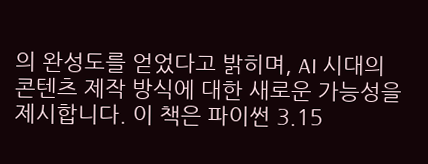의 완성도를 얻었다고 밝히며, AI 시대의 콘텐츠 제작 방식에 대한 새로운 가능성을 제시합니다. 이 책은 파이썬 3.15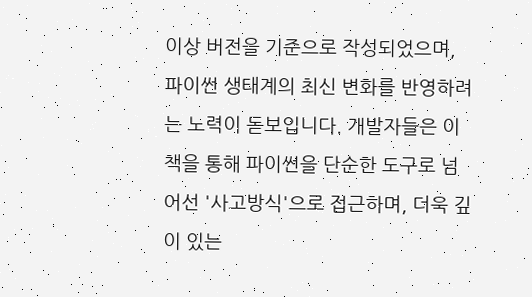이상 버전을 기준으로 작성되었으며, 파이썬 생태계의 최신 변화를 반영하려는 노력이 돋보입니다. 개발자들은 이 책을 통해 파이썬을 단순한 도구로 넘어선 '사고방식'으로 접근하며, 더욱 깊이 있는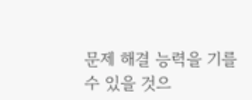문제 해결 능력을 기를 수 있을 것으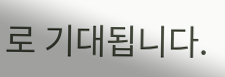로 기대됩니다.